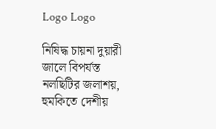Logo Logo

নিষিদ্ধ চায়না দুয়ারী জালে বিপর্যস্ত নলছিটির জলাশয়, হুমকিতে দেশীয়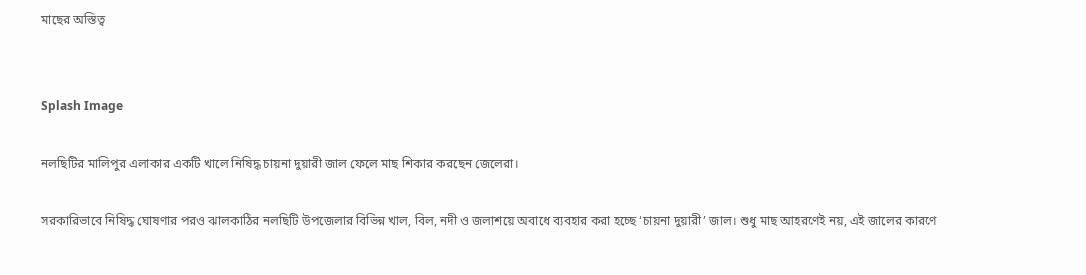মাছের অস্তিত্ব


Splash Image

নলছিটির মালিপুর এলাকার একটি খালে নিষিদ্ধ চায়না দুয়ারী জাল ফেলে মাছ শিকার করছেন জেলেরা।

সরকারিভাবে নিষিদ্ধ ঘোষণার পরও ঝালকাঠির নলছিটি উপজেলার বিভিন্ন খাল, বিল, নদী ও জলাশয়ে অবাধে ব্যবহার করা হচ্ছে ‘চায়না দুয়ারী’ জাল। শুধু মাছ আহরণেই নয়, এই জালের কারণে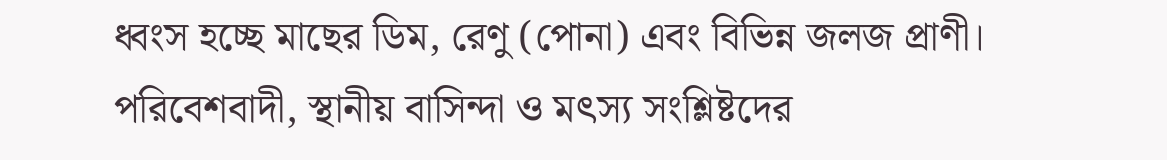ধ্বংস হচ্ছে মাছের ডিম, রেণু (পোনা) এবং বিভিন্ন জলজ প্রাণী। পরিবেশবাদী, স্থানীয় বাসিন্দা ও মৎস্য সংশ্লিষ্টদের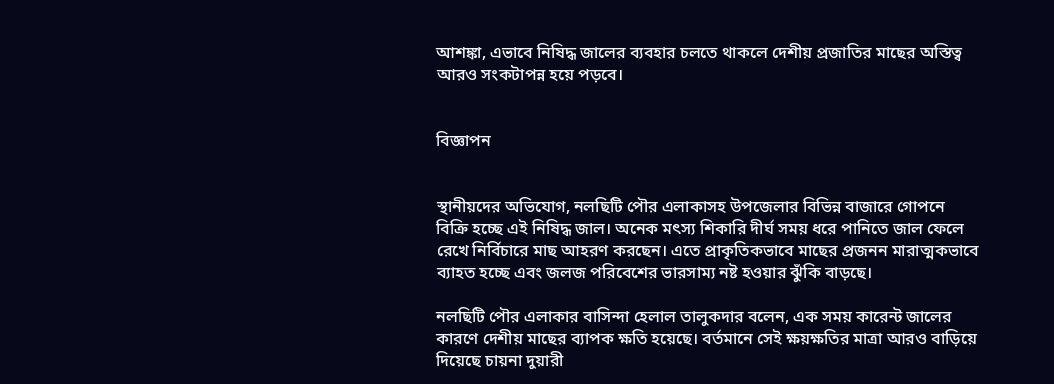আশঙ্কা, এভাবে নিষিদ্ধ জালের ব্যবহার চলতে থাকলে দেশীয় প্রজাতির মাছের অস্তিত্ব আরও সংকটাপন্ন হয়ে পড়বে।


বিজ্ঞাপন


স্থানীয়দের অভিযোগ, নলছিটি পৌর এলাকাসহ উপজেলার বিভিন্ন বাজারে গোপনে বিক্রি হচ্ছে এই নিষিদ্ধ জাল। অনেক মৎস্য শিকারি দীর্ঘ সময় ধরে পানিতে জাল ফেলে রেখে নির্বিচারে মাছ আহরণ করছেন। এতে প্রাকৃতিকভাবে মাছের প্রজনন মারাত্মকভাবে ব্যাহত হচ্ছে এবং জলজ পরিবেশের ভারসাম্য নষ্ট হওয়ার ঝুঁকি বাড়ছে।

নলছিটি পৌর এলাকার বাসিন্দা হেলাল তালুকদার বলেন, এক সময় কারেন্ট জালের কারণে দেশীয় মাছের ব্যাপক ক্ষতি হয়েছে। বর্তমানে সেই ক্ষয়ক্ষতির মাত্রা আরও বাড়িয়ে দিয়েছে চায়না দুয়ারী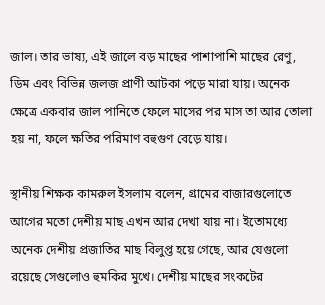জাল। তার ভাষ্য, এই জালে বড় মাছের পাশাপাশি মাছের রেণু, ডিম এবং বিভিন্ন জলজ প্রাণী আটকা পড়ে মারা যায়। অনেক ক্ষেত্রে একবার জাল পানিতে ফেলে মাসের পর মাস তা আর তোলা হয় না, ফলে ক্ষতির পরিমাণ বহুগুণ বেড়ে যায়।

স্থানীয় শিক্ষক কামরুল ইসলাম বলেন, গ্রামের বাজারগুলোতে আগের মতো দেশীয় মাছ এখন আর দেখা যায় না। ইতোমধ্যে অনেক দেশীয় প্রজাতির মাছ বিলুপ্ত হয়ে গেছে, আর যেগুলো রয়েছে সেগুলোও হুমকির মুখে। দেশীয় মাছের সংকটের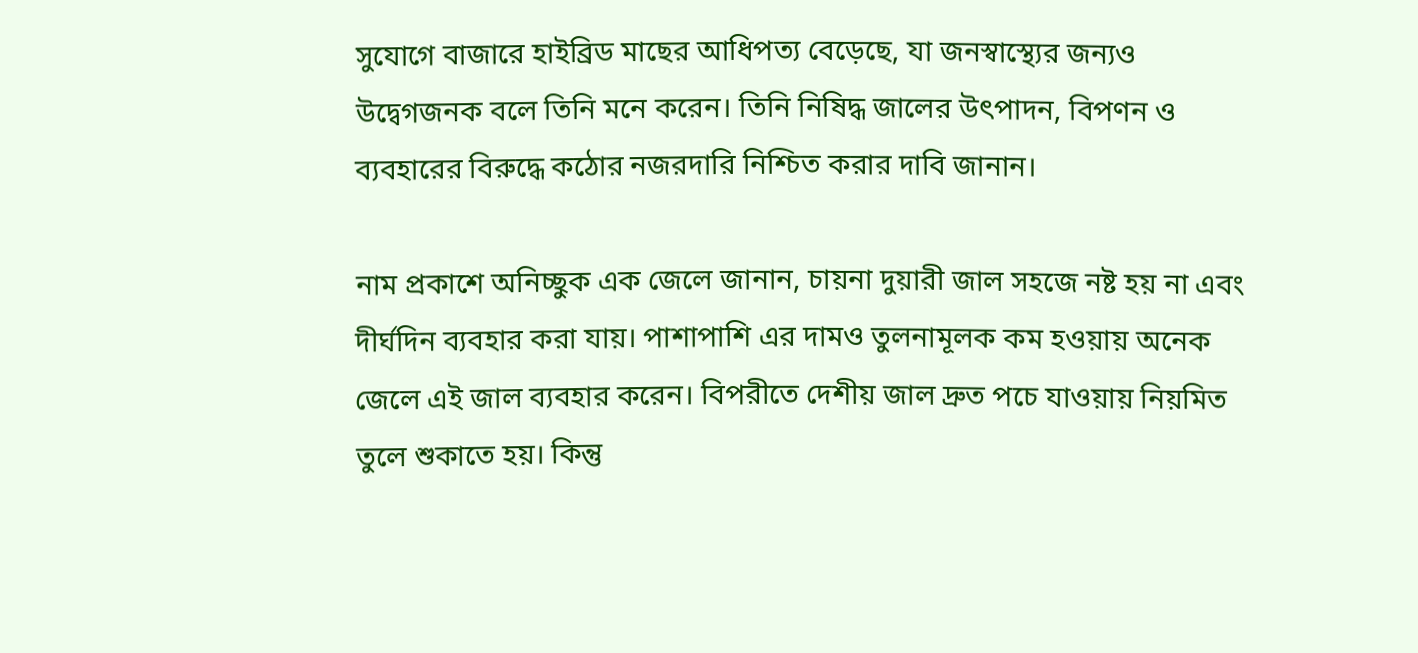সুযোগে বাজারে হাইব্রিড মাছের আধিপত্য বেড়েছে, যা জনস্বাস্থ্যের জন্যও উদ্বেগজনক বলে তিনি মনে করেন। তিনি নিষিদ্ধ জালের উৎপাদন, বিপণন ও ব্যবহারের বিরুদ্ধে কঠোর নজরদারি নিশ্চিত করার দাবি জানান।

নাম প্রকাশে অনিচ্ছুক এক জেলে জানান, চায়না দুয়ারী জাল সহজে নষ্ট হয় না এবং দীর্ঘদিন ব্যবহার করা যায়। পাশাপাশি এর দামও তুলনামূলক কম হওয়ায় অনেক জেলে এই জাল ব্যবহার করেন। বিপরীতে দেশীয় জাল দ্রুত পচে যাওয়ায় নিয়মিত তুলে শুকাতে হয়। কিন্তু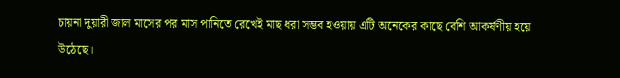চায়না দুয়ারী জাল মাসের পর মাস পানিতে রেখেই মাছ ধরা সম্ভব হওয়ায় এটি অনেকের কাছে বেশি আকর্ষণীয় হয়ে উঠেছে।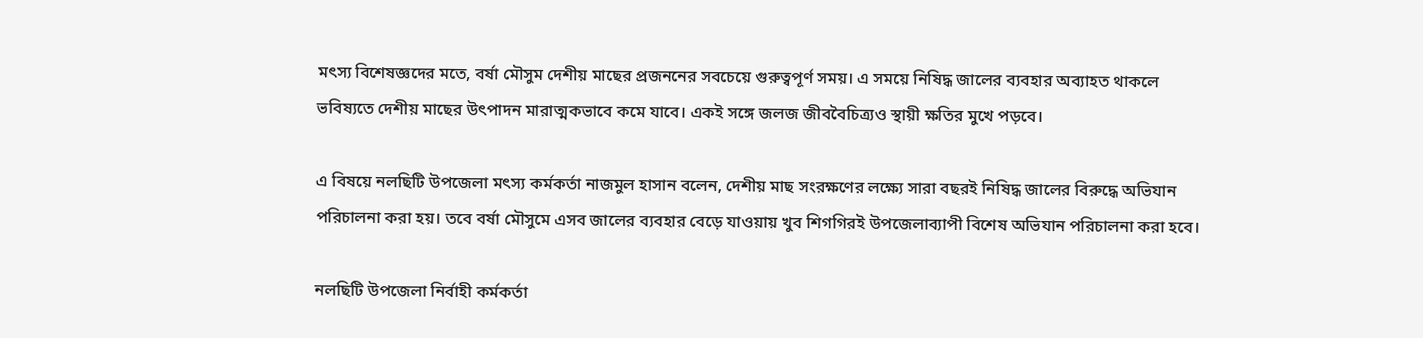মৎস্য বিশেষজ্ঞদের মতে, বর্ষা মৌসুম দেশীয় মাছের প্রজননের সবচেয়ে গুরুত্বপূর্ণ সময়। এ সময়ে নিষিদ্ধ জালের ব্যবহার অব্যাহত থাকলে ভবিষ্যতে দেশীয় মাছের উৎপাদন মারাত্মকভাবে কমে যাবে। একই সঙ্গে জলজ জীববৈচিত্র্যও স্থায়ী ক্ষতির মুখে পড়বে।

এ বিষয়ে নলছিটি উপজেলা মৎস্য কর্মকর্তা নাজমুল হাসান বলেন, দেশীয় মাছ সংরক্ষণের লক্ষ্যে সারা বছরই নিষিদ্ধ জালের বিরুদ্ধে অভিযান পরিচালনা করা হয়। তবে বর্ষা মৌসুমে এসব জালের ব্যবহার বেড়ে যাওয়ায় খুব শিগগিরই উপজেলাব্যাপী বিশেষ অভিযান পরিচালনা করা হবে।

নলছিটি উপজেলা নির্বাহী কর্মকর্তা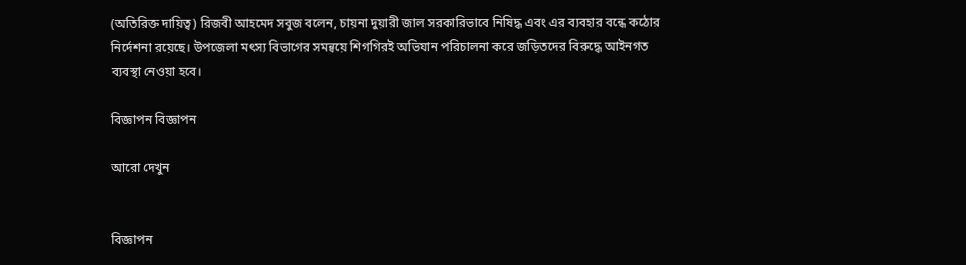(অতিরিক্ত দায়িত্ব) রিজবী আহমেদ সবুজ বলেন, চায়না দুয়ারী জাল সরকারিভাবে নিষিদ্ধ এবং এর ব্যবহার বন্ধে কঠোর নির্দেশনা রয়েছে। উপজেলা মৎস্য বিভাগের সমন্বয়ে শিগগিরই অভিযান পরিচালনা করে জড়িতদের বিরুদ্ধে আইনগত ব্যবস্থা নেওয়া হবে।

বিজ্ঞাপন বিজ্ঞাপন

আরো দেখুন


বিজ্ঞাপন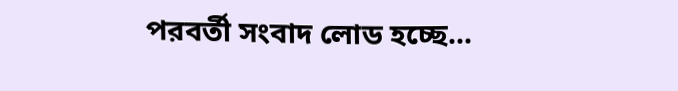পরবর্তী সংবাদ লোড হচ্ছে...